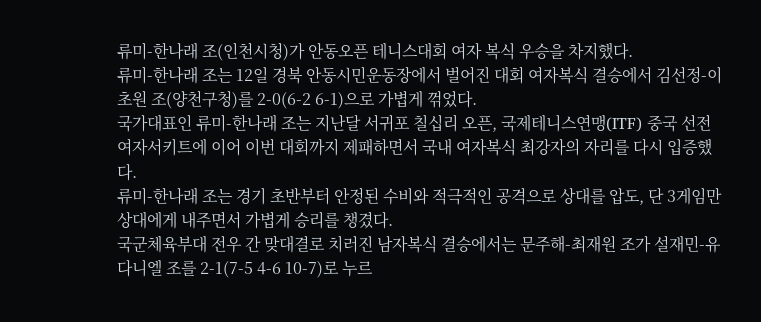류미-한나래 조(인천시청)가 안동오픈 테니스대회 여자 복식 우승을 차지했다.
류미-한나래 조는 12일 경북 안동시민운동장에서 벌어진 대회 여자복식 결승에서 김선정-이초원 조(양천구청)를 2-0(6-2 6-1)으로 가볍게 꺾었다.
국가대표인 류미-한나래 조는 지난달 서귀포 칠십리 오픈, 국제테니스연맹(ITF) 중국 선전 여자서키트에 이어 이번 대회까지 제패하면서 국내 여자복식 최강자의 자리를 다시 입증했다.
류미-한나래 조는 경기 초반부터 안정된 수비와 적극적인 공격으로 상대를 압도, 단 3게임만 상대에게 내주면서 가볍게 승리를 챙겼다.
국군체육부대 전우 간 맞대결로 치러진 남자복식 결승에서는 문주해-최재원 조가 설재민-유다니엘 조를 2-1(7-5 4-6 10-7)로 누르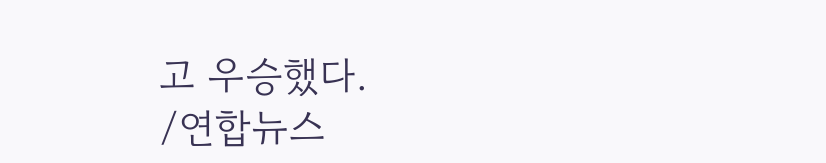고 우승했다.
/연합뉴스